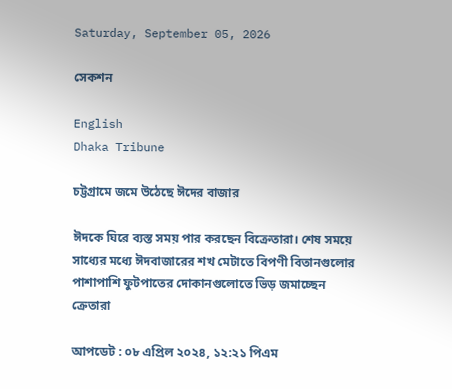Saturday, September 05, 2026

সেকশন

English
Dhaka Tribune

চট্টগ্রামে জমে উঠেছে ঈদের বাজার

ঈদকে ঘিরে ব্যস্ত সময় পার করছেন বিক্রেতারা। শেষ সময়ে সাধ্যের মধ্যে ঈদবাজারের শখ মেটাতে বিপণী বিতানগুলোর পাশাপাশি ফুটপাতের দোকানগুলোতে ভিড় জমাচ্ছেন ক্রেতারা

আপডেট : ০৮ এপ্রিল ২০২৪, ১২:২১ পিএম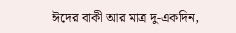ঈদের বাকী আর মাত্র দু-একদিন,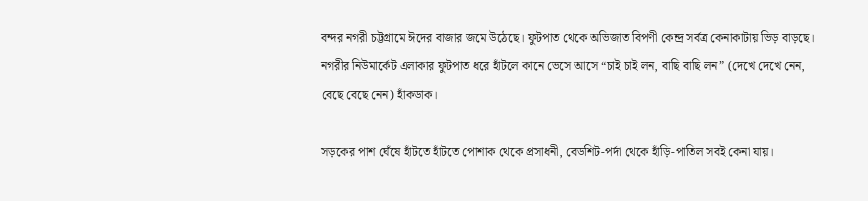বন্দর নগরী চট্টগ্রামে ঈদের বাজার জমে উঠেছে। ফুটপাত থেকে অভিজাত বিপণী কেন্দ্র সর্বত্র কেনাকাটায় ভিড় বাড়ছে। নগরীর নিউমার্কেট এলাকার ফুটপাত ধরে হাঁটলে কানে ভেসে আসে “চাই চাই লন, বাছি বাছি লন” (দেখে দেখে নেন, বেছে বেছে নেন) হাঁকডাক।

সড়কের পাশ ঘেঁষে হাঁটতে হাঁটতে পোশাক থেকে প্রসাধনী, বেডশিট-পর্দা থেকে হাঁড়ি-পাতিল সবই কেনা যায়।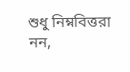শুধু নিম্নবিত্তরা নন,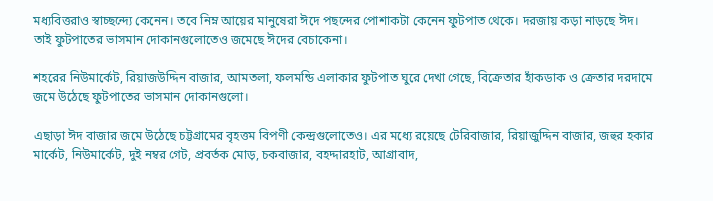মধ্যবিত্তরাও স্বাচ্ছন্দ্যে কেনেন। তবে নিম্ন আয়ের মানুষেরা ঈদে পছন্দের পোশাকটা কেনেন ফুটপাত থেকে। দরজায় কড়া নাড়ছে ঈদ। তাই ফুটপাতের ভাসমান দোকানগুলোতেও জমেছে ঈদের বেচাকেনা।

শহরের নিউমার্কেট, রিয়াজউদ্দিন বাজার, আমতলা, ফলমন্ডি এলাকার ফুটপাত ঘুরে দেখা গেছে, বিক্রেতার হাঁকডাক ও ক্রেতার দরদামে জমে উঠেছে ফুটপাতের ভাসমান দোকানগুলো।

এছাড়া ঈদ বাজার জমে উঠেছে চট্টগ্রামের বৃহত্তম বিপণী কেন্দ্রগুলোতেও। এর মধ্যে রয়েছে টেরিবাজার, রিয়াজুদ্দিন বাজার, জহুর হকার মার্কেট, নিউমার্কেট, দুই নম্বর গেট, প্রবর্তক মোড়, চকবাজার, বহদ্দারহাট, আগ্রাবাদ,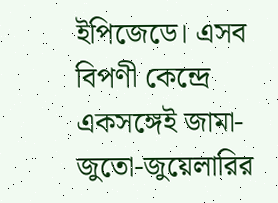ইপিজেডে। এসব বিপণী কেন্দ্রে একসঙ্গেই জামা-জুতো-জুয়েলারির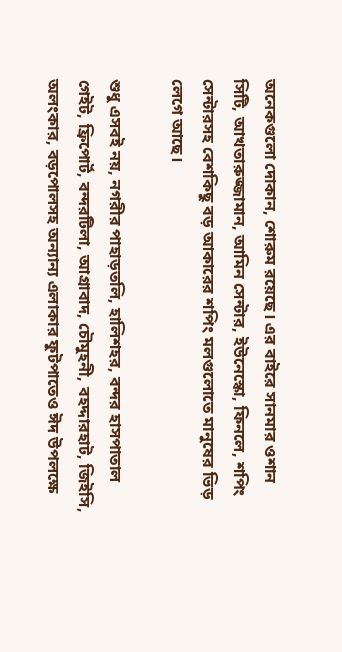অনেকগুলো দোকান, শোরুম রয়েছে। এর বাইরে সানমার ওশান সিটি, আখতারুজ্জামান, আমিন সেন্টার, ইউনেস্কো, ফিনলে, শপিং সেন্টারসহ বেশকিছু বড় আকারের শপিং মলগুলোতে মানুষের ভিড় লেগে আছে।

শুধু এসবই নয়, নগরীর পাহাড়তলি, হালিশহর, বন্দর হাসপাতাল গেইট, ফ্রিপোর্ট, বন্দরটিলা, আগ্রাবাদ, চৌমুহনী, বহদ্দারহাট, জিইসি, অলংকার, বড়পোলসহ অন্যান্য এলাকার ফুটপাতেও ঈদ উপলক্ষে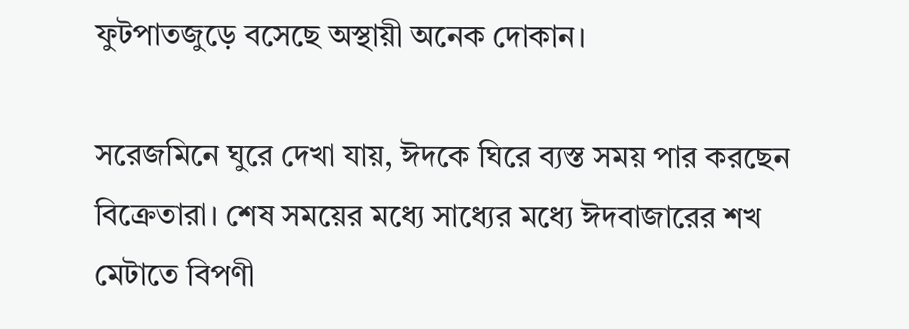ফুটপাতজুড়ে বসেছে অস্থায়ী অনেক দোকান।

সরেজমিনে ঘুরে দেখা যায়, ঈদকে ঘিরে ব্যস্ত সময় পার করছেন বিক্রেতারা। শেষ সময়ের মধ্যে সাধ্যের মধ্যে ঈদবাজারের শখ মেটাতে বিপণী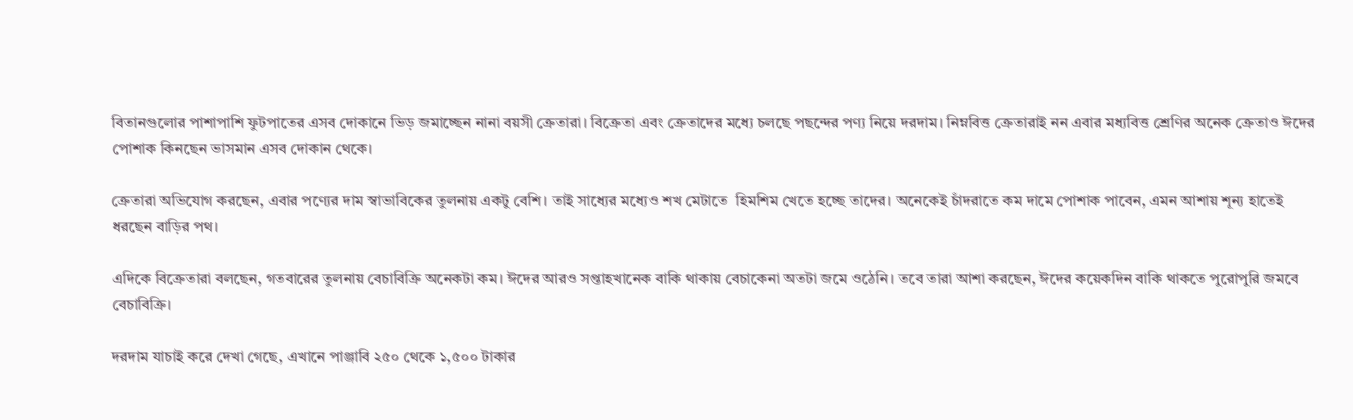বিতানগুলোর পাশাপাশি ফুটপাতের এসব দোকানে ভিড় জমাচ্ছেন নানা বয়সী ক্রেতারা। বিক্রেতা এবং ক্রেতাদের মধ্যে চলছে পছন্দের পণ্য নিয়ে দরদাম। নিম্নবিত্ত ক্রেতারাই নন এবার মধ্যবিত্ত শ্রেণির অনেক ক্রেতাও ঈদের পোশাক কিনছেন ভাসমান এসব দোকান থেকে।

ক্রেতারা অভিযোগ করছেন, এবার পণ্যের দাম স্বাভাবিকের তুলনায় একটু বেশি। তাই সাধ্যের মধ্যেও শখ মেটাতে  হিমশিম খেতে হচ্ছে তাদের। অনেকেই চাঁদরাতে কম দামে পোশাক পাবেন, এমন আশায় শূন্য হাতেই ধরছেন বাড়ির পথ।

এদিকে বিক্রেতারা বলছেন, গতবারের তুলনায় বেচাবিক্রি অনেকটা কম। ঈদের আরও সপ্তাহখানেক বাকি থাকায় বেচাকেনা অতটা জমে ওঠেনি। তবে তারা আশা করছেন, ঈদের কয়েকদিন বাকি থাকতে পুরোপুরি জমবে বেচাবিক্রি।

দরদাম যাচাই করে দেখা গেছে, এখানে পাঞ্জাবি ২৫০ থেকে ১,৫০০ টাকার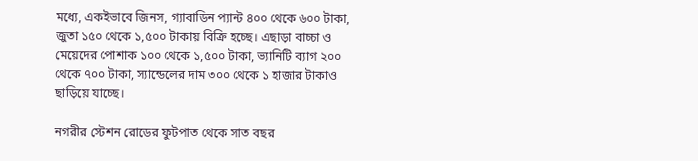মধ্যে, একইভাবে জিনস, গ্যাবাডিন প্যান্ট ৪০০ থেকে ৬০০ টাকা, জুতা ১৫০ থেকে ১,৫০০ টাকায় বিক্রি হচ্ছে। এছাড়া বাচ্চা ও মেয়েদের পোশাক ১০০ থেকে ১,৫০০ টাকা, ভ্যানিটি ব্যাগ ২০০ থেকে ৭০০ টাকা, স্যান্ডেলের দাম ৩০০ থেকে ১ হাজার টাকাও ছাড়িয়ে যাচ্ছে।

নগরীর স্টেশন রোডের ফুটপাত থেকে সাত বছর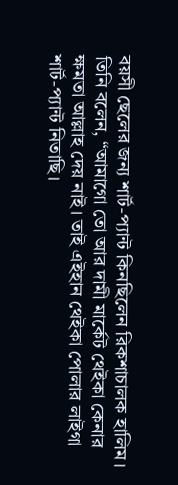বয়সী ছেলের জন্য শার্ট-প্যান্ট কিনছিলেন রিকশাচালক হালিম। তিনি বলেন, “আমাগো তো আর দামী মার্কেট থেইকা কেনার ক্ষমতা আল্লাহ দেয় নাই। তাই এইহান থেইকা পোলার লাইগা শার্ট-প্যান্ট নিতাছি।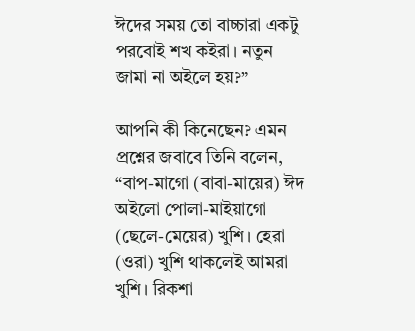ঈদের সময় তো বাচ্চারা একটু পরবোই শখ কইরা। নতুন জামা না অইলে হয়?”

আপনি কী কিনেছেন? এমন প্রশ্নের জবাবে তিনি বলেন, “বাপ-মাগো (বাবা-মায়ের) ঈদ অইলো পোলা-মাইয়াগো (ছেলে-মেয়ের) খুশি। হেরা (ওরা) খুশি থাকলেই আমরা খুশি। রিকশা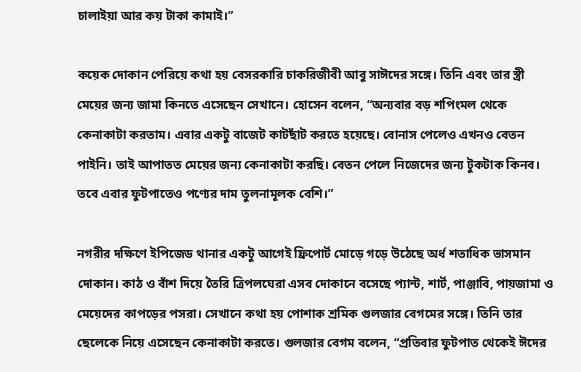চালাইয়া আর কয় টাকা কামাই।”

কয়েক দোকান পেরিয়ে কথা হয় বেসরকারি চাকরিজীবী আবু সাঈদের সঙ্গে। তিনি এবং তার স্ত্রী মেয়ের জন্য জামা কিনতে এসেছেন সেখানে। হোসেন বলেন, “অন্যবার বড় শপিংমল থেকে কেনাকাটা করতাম। এবার একটু বাজেট কাটছাঁট করতে হয়েছে। বোনাস পেলেও এখনও বেতন পাইনি। তাই আপাতত মেয়ের জন্য কেনাকাটা করছি। বেতন পেলে নিজেদের জন্য টুকটাক কিনব। তবে এবার ফুটপাতেও পণ্যের দাম তুলনামূলক বেশি।”

নগরীর দক্ষিণে ইপিজেড থানার একটু আগেই ফ্রিপোর্ট মোড়ে গড়ে উঠেছে অর্ধ শতাধিক ভাসমান দোকান। কাঠ ও বাঁশ দিয়ে তৈরি ত্রিপলঘেরা এসব দোকানে বসেছে প্যান্ট, শার্ট, পাঞ্জাবি, পায়জামা ও মেয়েদের কাপড়ের পসরা। সেখানে কথা হয় পোশাক শ্রমিক গুলজার বেগমের সঙ্গে। তিনি তার ছেলেকে নিয়ে এসেছেন কেনাকাটা করতে। গুলজার বেগম বলেন, “প্রতিবার ফুটপাত থেকেই ঈদের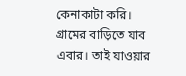কেনাকাটা করি। গ্রামের বাড়িতে যাব এবার। তাই যাওয়ার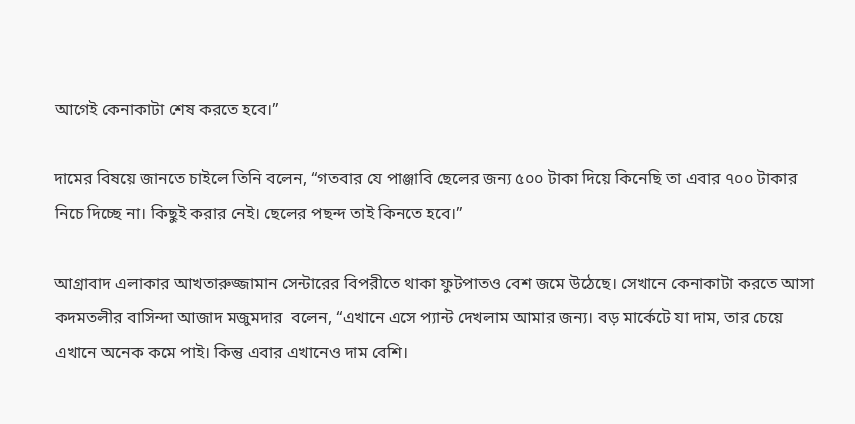আগেই কেনাকাটা শেষ করতে হবে।”

দামের বিষয়ে জানতে চাইলে তিনি বলেন, “গতবার যে পাঞ্জাবি ছেলের জন্য ৫০০ টাকা দিয়ে কিনেছি তা এবার ৭০০ টাকার নিচে দিচ্ছে না। কিছুই করার নেই। ছেলের পছন্দ তাই কিনতে হবে।”

আগ্রাবাদ এলাকার আখতারুজ্জামান সেন্টারের বিপরীতে থাকা ফুটপাতও বেশ জমে উঠেছে। সেখানে কেনাকাটা করতে আসা কদমতলীর বাসিন্দা আজাদ মজুমদার  বলেন, “এখানে এসে প্যান্ট দেখলাম আমার জন্য। বড় মার্কেটে যা দাম, তার চেয়ে এখানে অনেক কমে পাই। কিন্তু এবার এখানেও দাম বেশি।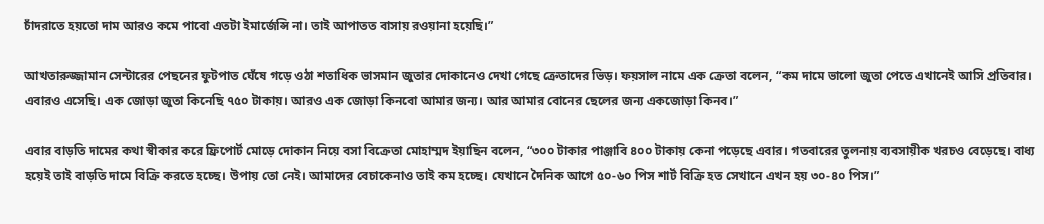চাঁদরাতে হয়তো দাম আরও কমে পাবো এতটা ইমার্জেন্সি না। তাই আপাতত বাসায় রওয়ানা হয়েছি।”

আখতারুজ্জামান সেন্টারের পেছনের ফুটপাত ঘেঁষে গড়ে ওঠা শতাধিক ভাসমান জুতার দোকানেও দেখা গেছে ক্রেতাদের ভিড়। ফয়সাল নামে এক ক্রেতা বলেন, “কম দামে ভালো জুতা পেতে এখানেই আসি প্রতিবার। এবারও এসেছি। এক জোড়া জুতা কিনেছি ৭৫০ টাকায়। আরও এক জোড়া কিনবো আমার জন্য। আর আমার বোনের ছেলের জন্য একজোড়া কিনব।”

এবার বাড়তি দামের কথা স্বীকার করে ফ্রিপোর্ট মোড়ে দোকান নিয়ে বসা বিক্রেতা মোহাম্মদ ইয়াছিন বলেন, “৩০০ টাকার পাঞ্জাবি ৪০০ টাকায় কেনা পড়েছে এবার। গতবারের তুলনায় ব্যবসায়ীক খরচও বেড়েছে। বাধ্য হয়েই তাই বাড়তি দামে বিক্রি করতে হচ্ছে। উপায় তো নেই। আমাদের বেচাকেনাও তাই কম হচ্ছে। যেখানে দৈনিক আগে ৫০-৬০ পিস শার্ট বিক্রি হত সেখানে এখন হয় ৩০-৪০ পিস।”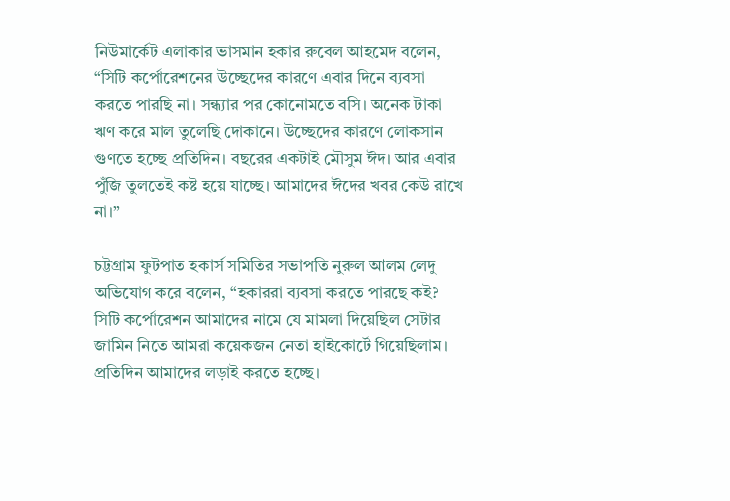নিউমার্কেট এলাকার ভাসমান হকার রুবেল আহমেদ বলেন, “সিটি কর্পোরেশনের উচ্ছেদের কারণে এবার দিনে ব্যবসা করতে পারছি না। সন্ধ্যার পর কোনোমতে বসি। অনেক টাকা ঋণ করে মাল তুলেছি দোকানে। উচ্ছেদের কারণে লোকসান গুণতে হচ্ছে প্রতিদিন। বছরের একটাই মৌসুম ঈদ। আর এবার পুঁজি তুলতেই কষ্ট হয়ে যাচ্ছে। আমাদের ঈদের খবর কেউ রাখে না।”

চট্টগ্রাম ফুটপাত হকার্স সমিতির সভাপতি নুরুল আলম লেদু অভিযোগ করে বলেন, “হকাররা ব্যবসা করতে পারছে কই? সিটি কর্পোরেশন আমাদের নামে যে মামলা দিয়েছিল সেটার জামিন নিতে আমরা কয়েকজন নেতা হাইকোর্টে গিয়েছিলাম। প্রতিদিন আমাদের লড়াই করতে হচ্ছে।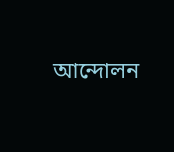আন্দোলন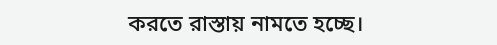করতে রাস্তায় নামতে হচ্ছে।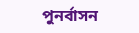পুনর্বাসন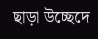ছাড়া উচ্ছেদে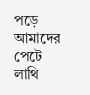পড়ে আমাদের পেটে লাথি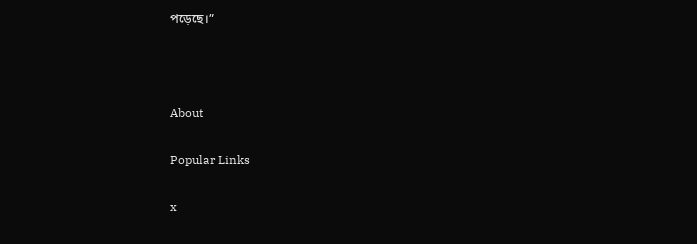পড়েছে।”



About

Popular Links

x